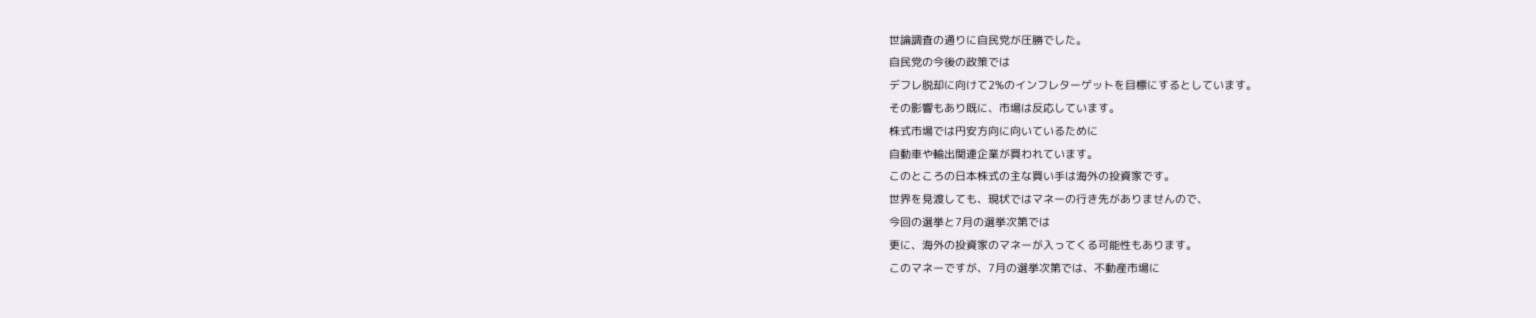世論調査の通りに自民党が圧勝でした。
自民党の今後の政策では
デフレ脱却に向けて2%のインフレターゲットを目標にするとしています。
その影響もあり既に、市場は反応しています。
株式市場では円安方向に向いているために
自動車や輸出関連企業が買われています。
このところの日本株式の主な買い手は海外の投資家です。
世界を見渡しても、現状ではマネーの行き先がありませんので、
今回の選挙と7月の選挙次第では
更に、海外の投資家のマネーが入ってくる可能性もあります。
このマネーですが、7月の選挙次第では、不動産市場に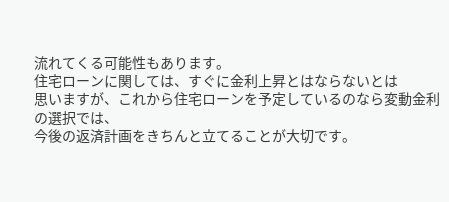流れてくる可能性もあります。
住宅ローンに関しては、すぐに金利上昇とはならないとは
思いますが、これから住宅ローンを予定しているのなら変動金利の選択では、
今後の返済計画をきちんと立てることが大切です。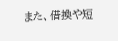また、借換や短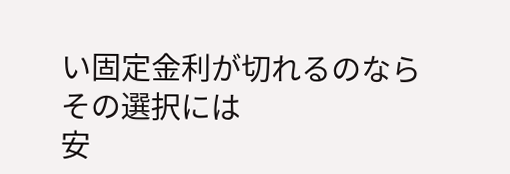い固定金利が切れるのならその選択には
安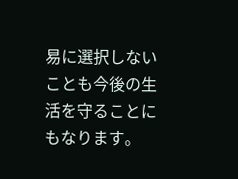易に選択しないことも今後の生活を守ることにもなります。